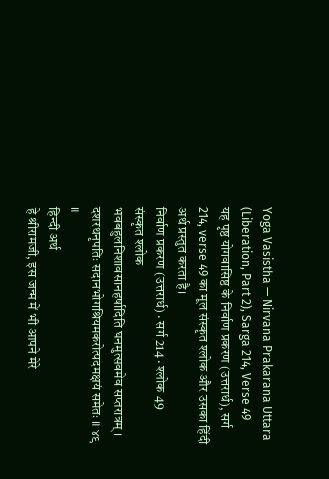Yoga Vasistha — Nirvana Prakarana Uttara (Liberation, Part 2), Sarga 214, Verse 49
यह पृष्ठ योगवासिष्ठ के निर्वाण प्रकरण (उत्तरार्ध), सर्ग 214, verse 49 का मूल संस्कृत श्लोक और उसका हिंदी अर्थ प्रस्तुत करता है।
निर्वाण प्रकरण (उत्तरार्ध) · सर्ग 214 · श्लोक 49
संस्कृत श्लोक
भवबहुलनिशावसानहर्षादिति घनमुत्सवमेव सप्तरात्रम् ।
दशरथनृपतिः सदानभोगश्रियमकरोत्पदमक्षयं समेतः ॥ ४९ ॥
हिन्दी अर्थ
हे श्रीरामजी, इस जन्म में भी आपने मेरे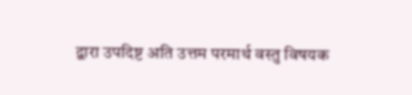द्वारा उपदिष्ट अति उत्तम परमार्थ वस्तु विषयक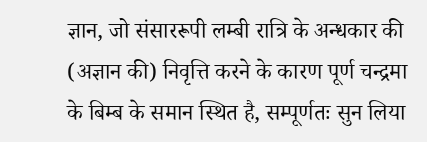ज्ञान, जो संसाररूपी लम्बी रात्रि के अन्धकार की
(अज्ञान की) निवृत्ति करने के कारण पूर्ण चन्द्रमा के बिम्ब के समान स्थित है, सम्पूर्णतः सुन लिया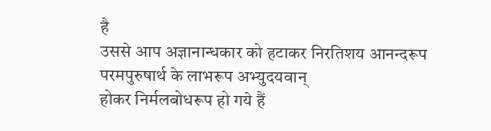है
उससे आप अज्ञानान्धकार को हटाकर निरतिशय आनन्दरूप परमपुरुषार्थ के लाभरूप अभ्युदयवान्
होकर निर्मलबोधरूप हो गये हैं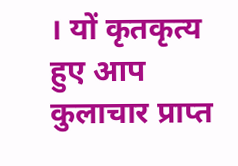। यों कृतकृत्य हुए आप कुलाचार प्राप्त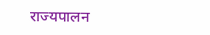राज्यपालन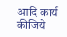आदि कार्य
कीजिये